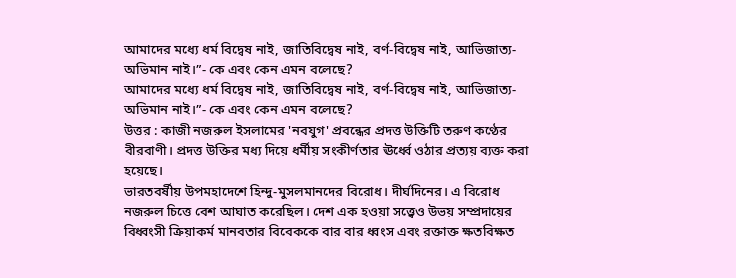আমাদের মধ্যে ধর্ম বিদ্বেষ নাই, জাতিবিদ্বেষ নাই, বর্ণ-বিদ্বেষ নাই, আভিজাত্য-অভিমান নাই।”- কে এবং কেন এমন বলেছে?
আমাদের মধ্যে ধর্ম বিদ্বেষ নাই, জাতিবিদ্বেষ নাই, বর্ণ-বিদ্বেষ নাই, আভিজাত্য-অভিমান নাই।”- কে এবং কেন এমন বলেছে?
উত্তর : কাজী নজরুল ইসলামের 'নবযুগ' প্রবন্ধের প্রদত্ত উক্তিটি তরুণ কণ্ঠের বীরবাণী। প্রদত্ত উক্তির মধ্য দিয়ে ধর্মীয় সংকীর্ণতার ঊর্ধ্বে ওঠার প্রত্যয় ব্যক্ত করা হয়েছে।
ভারতবর্ষীয় উপমহাদেশে হিন্দু-মুসলমানদের বিরোধ। দীর্ঘদিনের। এ বিরোধ নজরুল চিত্তে বেশ আঘাত করেছিল। দেশ এক হওয়া সত্ত্বেও উভয় সম্প্রদায়ের বিধ্বংসী ক্রিয়াকর্ম মানবতার বিবেককে বার বার ধ্বংস এবং রক্তাক্ত ক্ষতবিক্ষত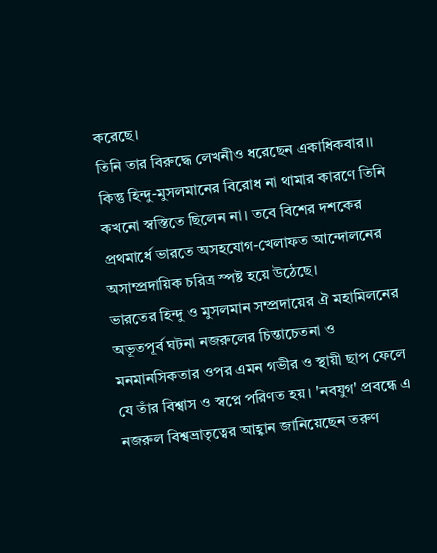করেছে।
তিনি তার বিরুদ্ধে লেখনীও ধরেছেন একাধিকবার।। কিন্তু হিন্দু-মুসলমানের বিরোধ না থামার কারণে তিনি কখনো স্বস্তিতে ছিলেন না। তবে বিশের দশকের প্রথমার্ধে ভারতে অসহযোগ-খেলাফত আন্দোলনের অসাম্প্রদায়িক চরিত্র স্পষ্ট হয়ে উঠেছে।
ভারতের হিন্দু ও মুসলমান সম্প্রদায়ের ঐ মহামিলনের অভূতপূর্ব ঘটনা নজরুলের চিন্তাচেতনা ও মনমানসিকতার ওপর এমন গভীর ও স্থায়ী ছাপ ফেলে যে তাঁর বিশ্বাস ও স্বপ্নে পরিণত হয়। 'নবযুগ' প্রবন্ধে এ নজরুল বিশ্বভ্রাতৃত্বের আহ্বান জানিয়েছেন তরুণ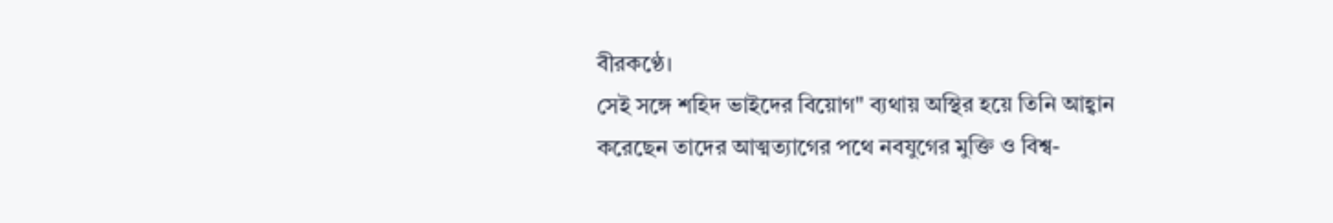বীরকণ্ঠে।
সেই সঙ্গে শহিদ ভাইদের বিয়োগ" ব্যথায় অস্থির হয়ে তিনি আহ্বান করেছেন তাদের আত্মত্যাগের পথে নবযুগের মুক্তি ও বিশ্ব-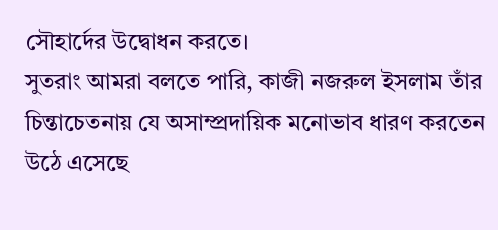সৌহার্দের উদ্বোধন করতে।
সুতরাং আমরা বলতে পারি, কাজী নজরুল ইসলাম তাঁর চিন্তাচেতনায় যে অসাম্প্রদায়িক মনোভাব ধারণ করতেন উঠে এসেছে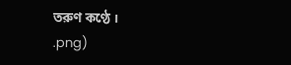তরুণ কণ্ঠে ।
.png)